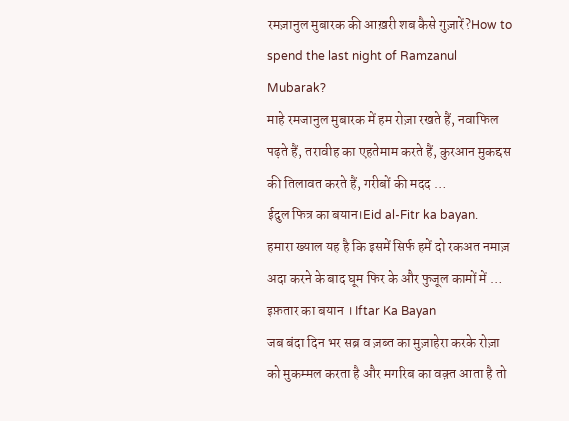रमज़ानुल मुबारक की आख़री शब कैसे गुज़ारें?How to spend the last night of Ramzanul Mubarak?
माहे रमजानुल मुबारक में हम रोज़ा रखते हैं, नवाफिल पढ़ते हैं, तरावीह का एहतेमाम करते हैं, कुरआन मुकद्दस की तिलावत करते हैं, गरीबों की मदद …
ईदुल फित्र का बयान।Eid al-Fitr ka bayan.
हमारा ख्याल यह है कि इसमें सिर्फ हमें दो रकअत नमाज़ अदा करने के बाद घूम फिर के और फुजूल कामों में …
इफ़तार का बयान । Iftar Ka Bayan
जब बंदा दिन भर सब्र व ज़ब्त का मुज़ाहेरा करके रोज़ा को मुकम्मल करता है और मगरिब का वक़्त आता है तो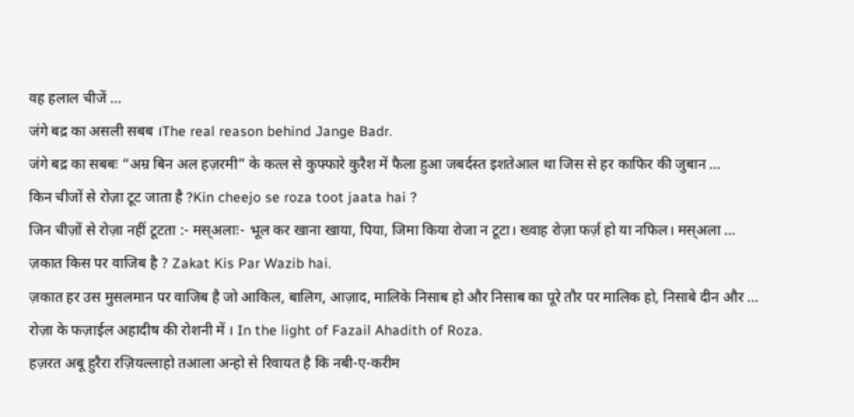वह हलाल चीजें …
जंगे बद्र का असली सबब ।The real reason behind Jange Badr.
जंगे बद्र का सबबः “अम्र बिन अल हज़रमी” के कत्ल से कुफ्फारे कुरैश में फैला हुआ जबर्दस्त इशतेआल था जिस से हर काफिर की जुबान …
किन चीजों से रोज़ा टूट जाता है ?Kin cheejo se roza toot jaata hai ?
जिन चीज़ों से रोज़ा नहीं टूटता :- मस्अलाः- भूल कर खाना खाया, पिया, जिमा किया रोजा न टूटा। ख्वाह रोज़ा फर्ज़ हो या नफिल। मस्अला …
ज़कात किस पर वाजिब है ? Zakat Kis Par Wazib hai.
ज़कात हर उस मुसलमान पर वाजिब है जो आकिल, बालिग, आज़ाद, मालिके निसाब हो और निसाब का पूरे तौर पर मालिक हो, निसाबे दीन और …
रोज़ा के फज़ाईल अहादीष की रोशनी में । In the light of Fazail Ahadith of Roza.
हज़रत अबू हुरैरा रज़ियल्लाहो तआला अन्हो से रिवायत है कि नबी-ए-करीम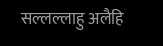सल्लल्लाहु अलैहि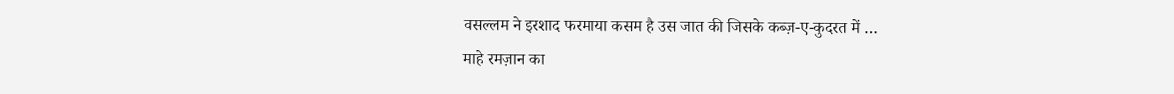वसल्लम ने इरशाद फरमाया कसम है उस जात की जिसके कब्ज़-ए-कुदरत में …
माहे रमज़ान का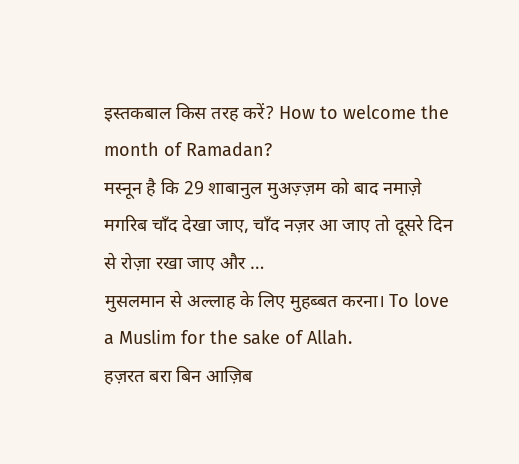इस्तकबाल किस तरह करें? How to welcome the month of Ramadan?
मस्नून है कि 29 शाबानुल मुअज़्ज़म को बाद नमाज़े मगरिब चाँद देखा जाए, चाँद नज़र आ जाए तो दूसरे दिन से रोज़ा रखा जाए और …
मुसलमान से अल्लाह के लिए मुहब्बत करना। To love a Muslim for the sake of Allah.
हज़रत बरा बिन आज़िब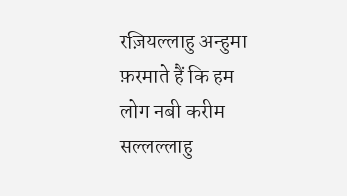रज़ियल्लाहु अन्हुमा फ़रमाते हैं कि हम लोग नबी करीम सल्लल्लाहु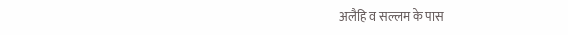अलैहि व सल्लम के पास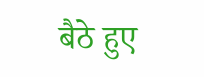बैठे हुए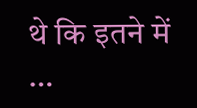थे कि इतने में …